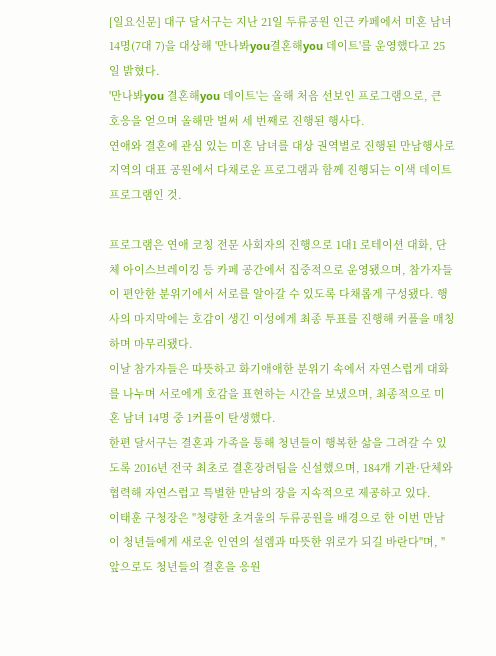[일요신문] 대구 달서구는 지난 21일 두류공원 인근 카페에서 미혼 남녀 14명(7대 7)을 대상해 '만나봐you결혼해you 데이트'를 운영했다고 25일 밝혔다.
'만나봐you 결혼해you 데이트'는 올해 처음 선보인 프로그램으로, 큰 호응을 얻으며 올해만 벌써 세 번째로 진행된 행사다.
연애와 결혼에 관심 있는 미혼 남녀를 대상 권역별로 진행된 만남행사로 지역의 대표 공원에서 다채로운 프로그램과 함께 진행되는 이색 데이트 프로그램인 것.

프로그램은 연애 코칭 전문 사회자의 진행으로 1대1 로테이션 대화, 단체 아이스브레이킹 등 카페 공간에서 집중적으로 운영됐으며, 참가자들이 편안한 분위기에서 서로를 알아갈 수 있도록 다채롭게 구성됐다. 행사의 마지막에는 호감이 생긴 이성에게 최종 투표를 진행해 커플을 매칭하며 마무리됐다.
이날 참가자들은 따뜻하고 화기애애한 분위기 속에서 자연스럽게 대화를 나누며 서로에게 호감을 표현하는 시간을 보냈으며, 최종적으로 미혼 남녀 14명 중 1커플이 탄생했다.
한편 달서구는 결혼과 가족을 통해 청년들이 행복한 삶을 그려갈 수 있도록 2016년 전국 최초로 결혼장려팀을 신설했으며, 184개 기관·단체와 협력해 자연스럽고 특별한 만남의 장을 지속적으로 제공하고 있다.
이태훈 구청장은 "청량한 초겨울의 두류공원을 배경으로 한 이번 만남이 청년들에게 새로운 인연의 설렘과 따뜻한 위로가 되길 바란다"며, "앞으로도 청년들의 결혼을 응원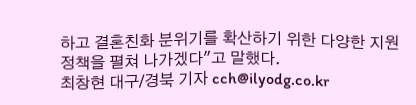하고 결혼친화 분위기를 확산하기 위한 다양한 지원 정책을 펼쳐 나가겠다"고 말했다.
최창현 대구/경북 기자 cch@ilyodg.co.kr